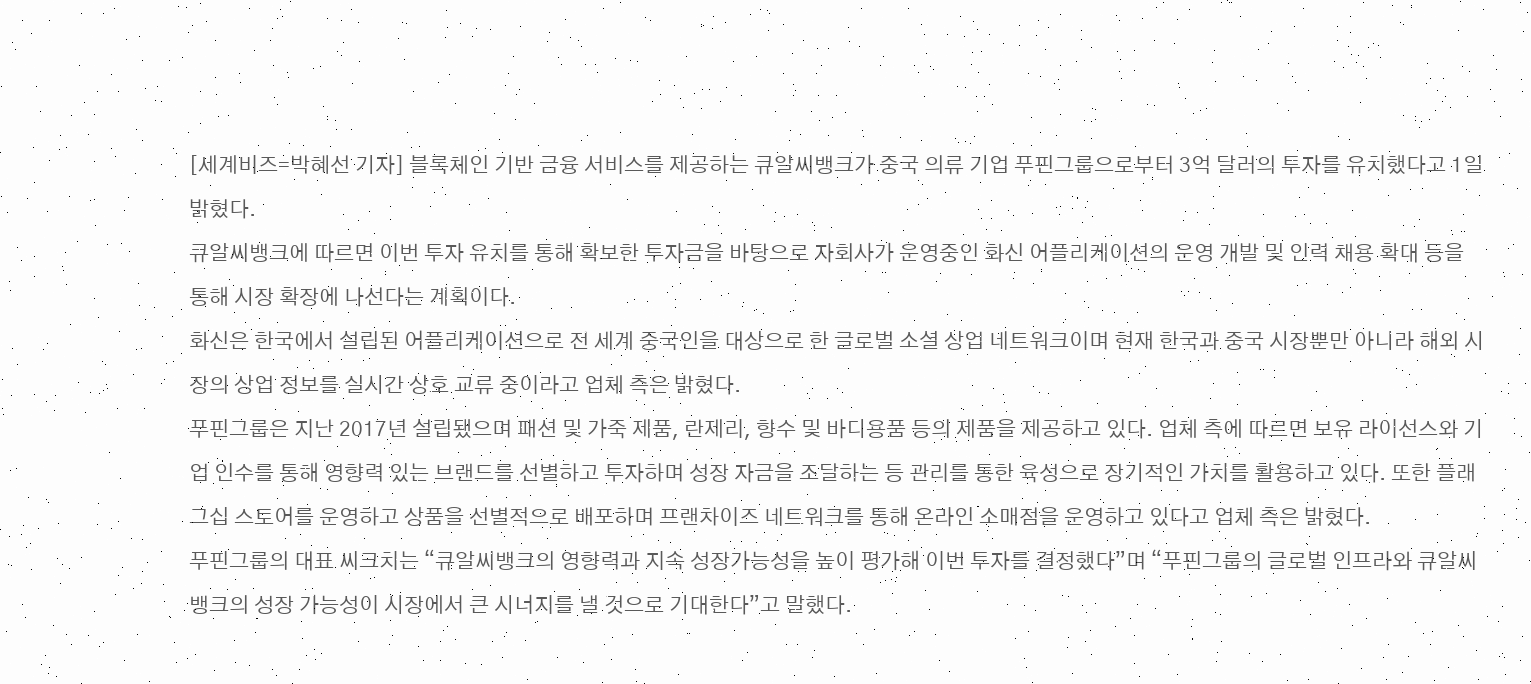[세계비즈=박혜선 기자] 블록체인 기반 금융 서비스를 제공하는 큐알씨뱅크가 중국 의류 기업 푸핀그룹으로부터 3억 달러의 투자를 유치했다고 1일 밝혔다.
큐알씨뱅크에 따르면 이번 투자 유치를 통해 확보한 투자금을 바탕으로 자회사가 운영중인 화신 어플리케이션의 운영 개발 및 인력 채용 확대 등을 통해 시장 확장에 나선다는 계획이다.
화신은 한국에서 설립된 어플리케이션으로 전 세계 중국인을 대상으로 한 글로벌 소셜 상업 네트워크이며 현재 한국과 중국 시장뿐만 아니라 해외 시장의 상업 정보를 실시간 상호 교류 중이라고 업체 측은 밝혔다.
푸핀그룹은 지난 2017년 설립됐으며 패션 및 가죽 제품, 란제리, 향수 및 바디용품 등의 제품을 제공하고 있다. 업체 측에 따르면 보유 라이선스와 기업 인수를 통해 영향력 있는 브랜드를 선별하고 투자하며 성장 자금을 조달하는 등 관리를 통한 육성으로 장기적인 가치를 활용하고 있다. 또한 플래그십 스토어를 운영하고 상품을 선별적으로 배포하며 프랜차이즈 네트워크를 통해 온라인 소매점을 운영하고 있다고 업체 측은 밝혔다.
푸핀그룹의 대표 씨크치는 “큐알씨뱅크의 영향력과 지속 성장가능성을 높이 평가해 이번 투자를 결정했다”며 “푸핀그룹의 글로벌 인프라와 큐알씨뱅크의 성장 가능성이 시장에서 큰 시너지를 낼 것으로 기대한다”고 말했다.